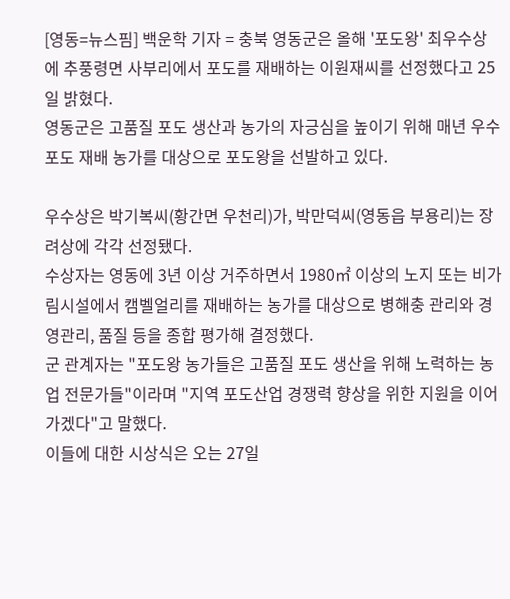[영동=뉴스핌] 백운학 기자 = 충북 영동군은 올해 '포도왕' 최우수상에 추풍령면 사부리에서 포도를 재배하는 이원재씨를 선정했다고 25일 밝혔다.
영동군은 고품질 포도 생산과 농가의 자긍심을 높이기 위해 매년 우수 포도 재배 농가를 대상으로 포도왕을 선발하고 있다.

우수상은 박기복씨(황간면 우천리)가, 박만덕씨(영동읍 부용리)는 장려상에 각각 선정됐다.
수상자는 영동에 3년 이상 거주하면서 1980㎡ 이상의 노지 또는 비가림시설에서 캠벨얼리를 재배하는 농가를 대상으로 병해충 관리와 경영관리, 품질 등을 종합 평가해 결정했다.
군 관계자는 "포도왕 농가들은 고품질 포도 생산을 위해 노력하는 농업 전문가들"이라며 "지역 포도산업 경쟁력 향상을 위한 지원을 이어가겠다"고 말했다.
이들에 대한 시상식은 오는 27일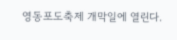영동포도축제 개막일에 열린다.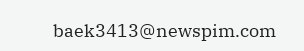baek3413@newspim.com